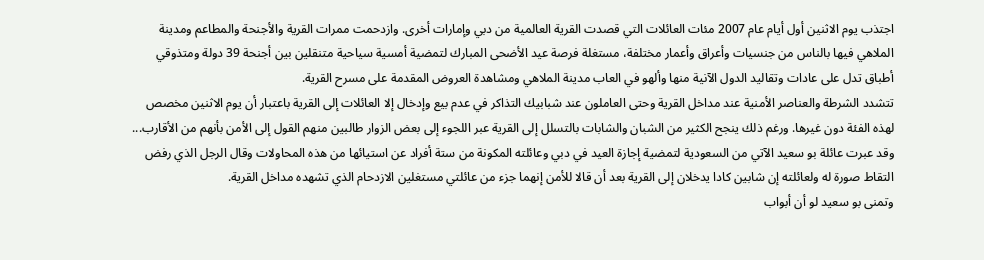اجتذب يوم الاثنين أول أيام عام 2007 مئات العائلات التي قصدت القرية العالمية من دبي وإمارات أخرى. وازدحمت ممرات القرية والأجنحة والمطاعم ومدينة الملاهي فيها بالناس من جنسيات وأعراق وأعمار مختلفة، مستغلة فرصة عيد الأضحى المبارك لتمضية أمسية سياحية متنقلين بين أجنحة 39 دولة ومتذوقي أطباق تدل على عادات وتقاليد الدول الآنية منها وألهو في العاب مدينة الملاهي ومشاهدة العروض المقدمة على مسرح القرية.
تتشدد الشرطة والعناصر الأمنية عند مداخل القرية وحتى العاملون عند شبابيك التذاكر في عدم بيع وإدخال إلا العائلات إلى القرية باعتبار أن يوم الاثنين مخصص لهذه الفئة دون غيرها. ورغم ذلك ينجح الكثير من الشبان والشابات بالتسلل إلى القرية عبر اللجوء إلى بعض الزوار طالبين منهم القول إلى الأمن بأنهم من الأقارب...
وقد عبرت عائلة بو سعيد الآتي من السعودية لتمضية إجازة العيد في دبي وعائلته المكونة من ستة أفراد عن استيائها من هذه المحاولات وقال الرجل الذي رفض التقاط صورة له ولعائلته إن شابين كادا يدخلان إلى القرية بعد أن قالا للأمن إنهما جزء من عائلتي مستغلين الازدحام الذي تشهده مداخل القرية.
وتمنى بو سعيد لو أن أبواب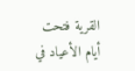القرية فتحت أيام الأعياد في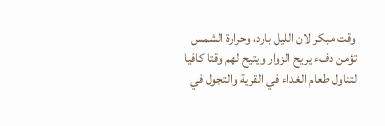وقت مبكر لان الليل بارد، وحرارة الشمس تؤمن دفء يريح الزوار ويتيح لهم وقتا كافيا لتناول طعام الغداء في القرية والتجول في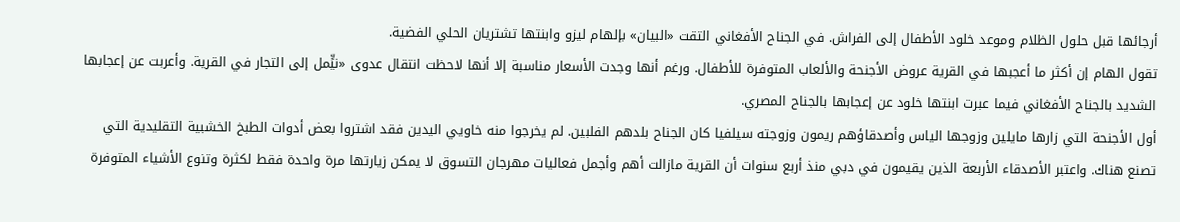أرجائها قبل حلول الظلام وموعد خلود الأطفال إلى الفراش. في الجناح الأفغاني التقت «البيان» بإلهام ليزو وابنتها تشتريان الحلي الفضية.
تقول الهام إن أكثر ما أعجبها في القرية عروض الأجنحة والألعاب المتوفرة للأطفال. ورغم أنها وجدت الأسعار مناسبة إلا أنها لاحظت انتقال عدوى «نيٍّمل إلى التجار في القرية. وأعربت عن إعجابها الشديد بالجناح الأفغاني فيما عبرت ابنتها خلود عن إعجابها بالجناح المصري.
أول الأجنحة التي زارها مايلين وزوجها الياس وأصدقاؤهم ريمون وزوجته سيلفيا كان الجناح بلدهم الفلبين. لم يخرجوا منه خاويي اليدين فقد اشتروا بعض أدوات الطبخ الخشبية التقليدية التي تصنع هناك. واعتبر الأصدقاء الأربعة الذين يقيمون في دبي منذ أربع سنوات أن القرية مازالت أهم وأجمل فعاليات مهرجان التسوق لا يمكن زيارتها مرة واحدة فقط لكثرة وتنوع الأشياء المتوفرة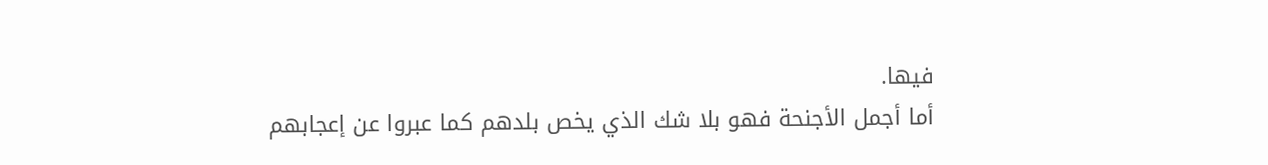فيها.
أما أجمل الأجنحة فهو بلا شك الذي يخص بلدهم كما عبروا عن إعجابهم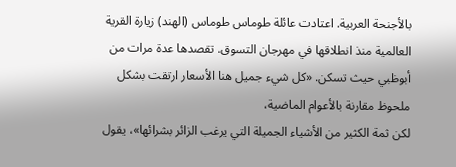بالأجنحة العربية. اعتادت عائلة طوماس طوماس (الهند) زيارة القرية العالمية منذ انطلاقها في مهرجان التسوق. تقصدها عدة مرات من أبوظبي حيث تسكن. «كل شيء جميل هنا الأسعار ارتقت بشكل ملحوظ مقارنة بالأعوام الماضية،
لكن ثمة الكثير من الأشياء الجميلة التي يرغب الزائر بشرائها»، يقول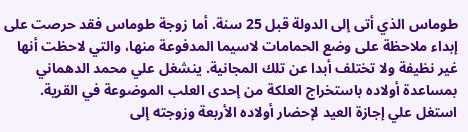طوماس الذي أتى إلى الدولة قبل 25 سنة. أما زوجة طوماس فقد حرصت على إبداء ملاحظة على وضع الحمامات لاسيما المدفوعة منها، والتي لاحظت أنها غير نظيفة ولا تختلف أبدا عن تلك المجانية. ينشغل علي محمد الدهماني بمساعدة أولاده باستخراج العلكة من إحدى العلب الموضوعة في القرية. استغل علي إجازة العيد لإحضار أولاده الأربعة وزوجته إلى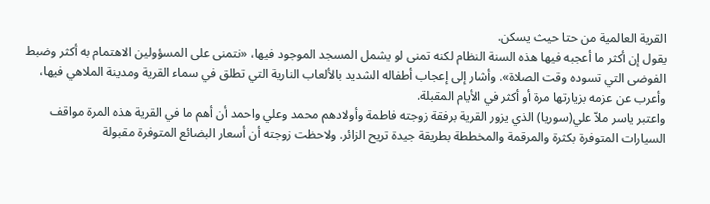القرية العالمية من حتا حيث يسكن.
يقول إن أكثر ما أعجبه فيها هذه السنة النظام لكنه تمنى لو يشمل المسجد الموجود فيها، «نتمنى على المسؤولين الاهتمام به أكثر وضبط الفوضى التي تسوده وقت الصلاة». وأشار إلى إعجاب أطفاله الشديد بالألعاب النارية التي تطلق في سماء القرية ومدينة الملاهي فيها، وأعرب عن عزمه بزيارتها مرة أو أكثر في الأيام المقبلة.
واعتبر ياسر ملاّ علي(سوريا) الذي يزور القرية برفقة زوجته فاطمة وأولادهم محمد وعلي واحمد أن أهم ما في القرية هذه المرة مواقف السيارات المتوفرة بكثرة والمرقمة والمخططة بطريقة جيدة تريح الزائر. ولاحظت زوجته أن أسعار البضائع المتوفرة مقبولة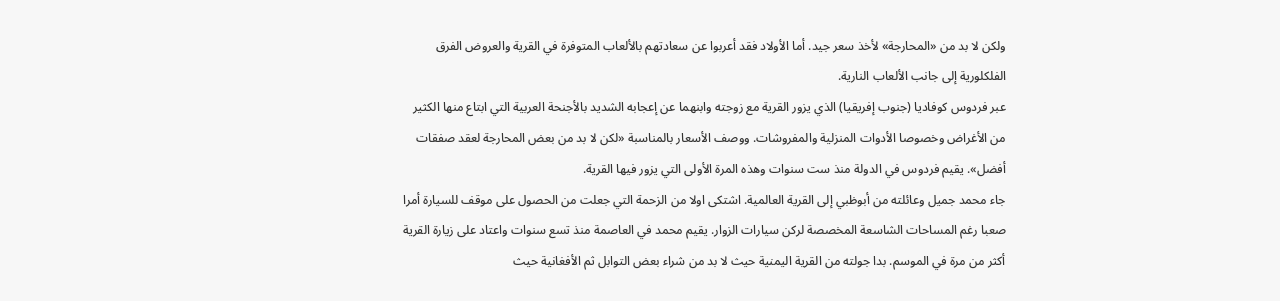ولكن لا بد من «المحارجة» لأخذ سعر جيد. أما الأولاد فقد أعربوا عن سعادتهم بالألعاب المتوفرة في القرية والعروض الفرق الفلكلورية إلى جانب الألعاب النارية.
عبر فردوس كوفاديا (جنوب إفريقيا) الذي يزور القرية مع زوجته وابنهما عن إعجابه الشديد بالأجنحة العربية التي ابتاع منها الكثير من الأغراض وخصوصا الأدوات المنزلية والمفروشات. ووصف الأسعار بالمناسبة «لكن لا بد من بعض المحارجة لعقد صفقات أفضل». يقيم فردوس في الدولة منذ ست سنوات وهذه المرة الأولى التي يزور فيها القرية.
جاء محمد جميل وعائلته من أبوظبي إلى القرية العالمية. اشتكى اولا من الزحمة التي جعلت من الحصول على موقف للسيارة أمرا صعبا رغم المساحات الشاسعة المخصصة لركن سيارات الزوار. يقيم محمد في العاصمة منذ تسع سنوات واعتاد على زيارة القرية أكثر من مرة في الموسم. بدا جولته من القرية اليمنية حيث لا بد من شراء بعض التوابل ثم الأفغانية حيث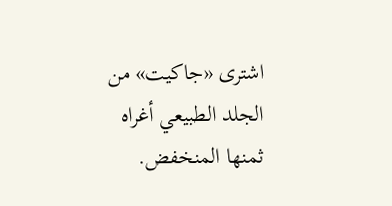اشترى «جاكيت» من الجلد الطبيعي أغراه ثمنها المنخفض.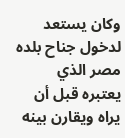وكان يستعد لدخول جناح بلده مصر الذي يعتبره قبل أن يراه ويقارن بينه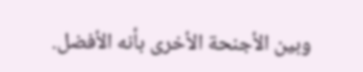وبين الأجنحة الأخرى بأنه الأفضل.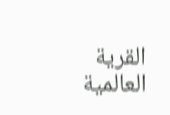القرية العالمية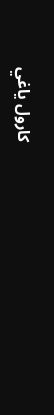كارول ياغي